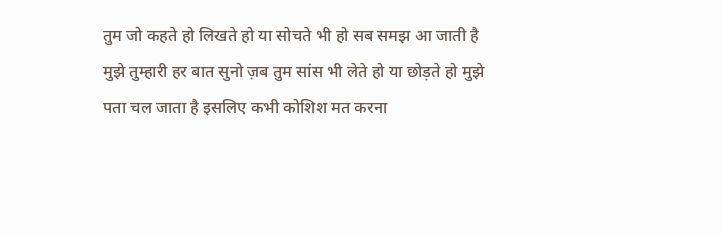तुम जो कहते हो लिखते हो या सोचते भी हो सब समझ आ जाती है मुझे तुम्हारी हर बात सुनो ज़ब तुम सांस भी लेते हो या छोड़ते हो मुझे पता चल जाता है इसलिए कभी कोशिश मत करना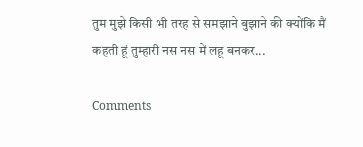तुम मुझे किसी भी तरह से समझाने बुझाने की क्योंकि मैं कहती हूं तुम्हारी नस नस में लहू बनकर...

Comments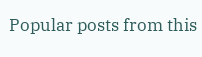Popular posts from this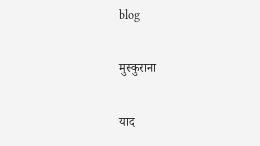blog

मुस्कुराना

याद